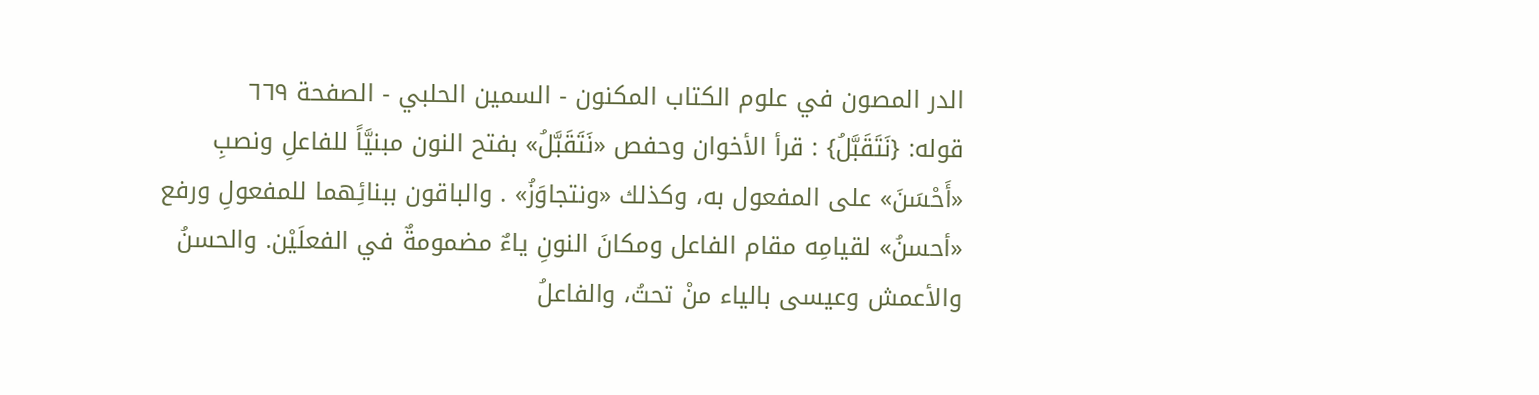الدر المصون في علوم الكتاب المكنون - السمين الحلبي - الصفحة ٦٦٩
قوله: {نَتَقَبَّلُ} : قرأ الأخوان وحفص «نَتَقَبَّلُ» بفتح النون مبنيَّاً للفاعلِ ونصبِ «أَحْسَنَ» على المفعول به، وكذلك «ونتجاوَزُ» . والباقون ببنائِهما للمفعولِ ورفع «أحسنُ» لقيامِه مقام الفاعل ومكانَ النونِ ياءٌ مضمومةٌ في الفعلَيْن. والحسنُ والأعمش وعيسى بالياء منْ تحتُ، والفاعلُ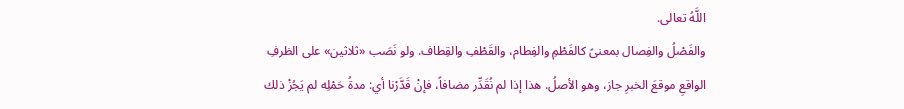اللَّهُ تعالى.
والفَصْلُ والفِصال بمعنىً كالفَطْمِ والفِطام، والقَطْفِ والقِطاف. ولو نَصَب «ثلاثين» على الظرفِ الواقعِ موقعَ الخبرِ جاز، وهو الأصلُ. هذا إذا لم نُقَدِّر مضافاً، فإنْ قَدَّرْنا أي: مدةُ حَمْلِه لم يَجُزْ ذلك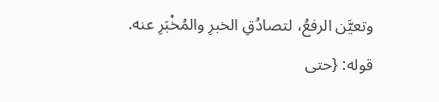وتعيَّن الرفعُ، لتصادُقِ الخبرِ والمُخْبَرِ عنه.
قوله: {حتى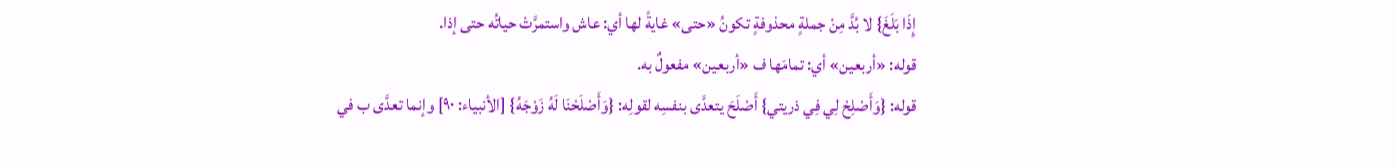إِذَا بَلَغَ} لا بُدَّ مِنْ جملةٍ محذوفةٍ تكونُ «حتى» غايةً لها أي: عاش واستمرَّتْ حياتُه حتى إذا.
قوله: «أربعين» أي: تمامَها ف «أربعين» مفعولٌ به.
قوله: {وَأَصْلِحْ لِي فِي ذريتي} أَصْلَحَ يتعدَّى بنفسِه لقولِه: {وَأَصْلَحْنَا لَهُ زَوْجَهُ} [الأنبياء: ٩٠] وإنما تعدَّى ب في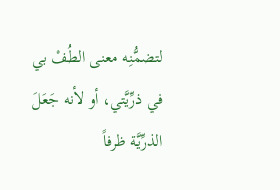لتضمُّنِه معنى الطُفْ بي في ذرِّيَّتي، أو لأنه جَعَلَ الذرِّيَّة ظرفاً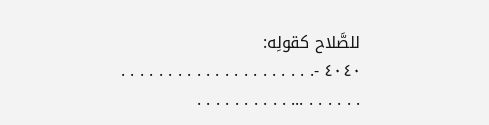للصَّلاح كقولِه:
٤٠٤٠ -. . . . . . . . . . . . . . . . . . . . . . . . . . . ... . . . . . . . . . .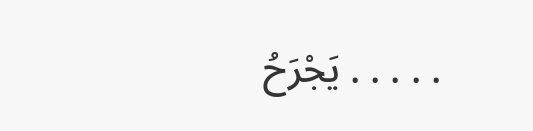. . . . . يَجْرَحُ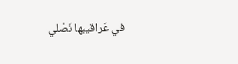في عَراقيبها نَصْلي